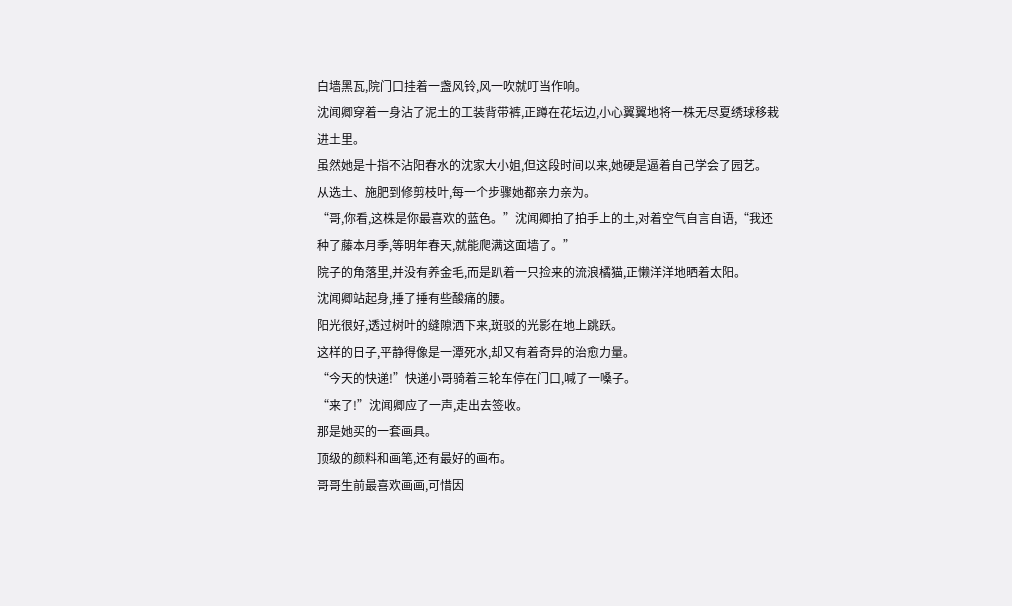白墙黑瓦,院门口挂着一盏风铃,风一吹就叮当作响。
沈闻卿穿着一身沾了泥土的工装背带裤,正蹲在花坛边,小心翼翼地将一株无尽夏绣球移栽进土里。
虽然她是十指不沾阳春水的沈家大小姐,但这段时间以来,她硬是逼着自己学会了园艺。
从选土、施肥到修剪枝叶,每一个步骤她都亲力亲为。
“哥,你看,这株是你最喜欢的蓝色。”沈闻卿拍了拍手上的土,对着空气自言自语,“我还种了藤本月季,等明年春天,就能爬满这面墙了。”
院子的角落里,并没有养金毛,而是趴着一只捡来的流浪橘猫,正懒洋洋地晒着太阳。
沈闻卿站起身,捶了捶有些酸痛的腰。
阳光很好,透过树叶的缝隙洒下来,斑驳的光影在地上跳跃。
这样的日子,平静得像是一潭死水,却又有着奇异的治愈力量。
“今天的快递!”快递小哥骑着三轮车停在门口,喊了一嗓子。
“来了!”沈闻卿应了一声,走出去签收。
那是她买的一套画具。
顶级的颜料和画笔,还有最好的画布。
哥哥生前最喜欢画画,可惜因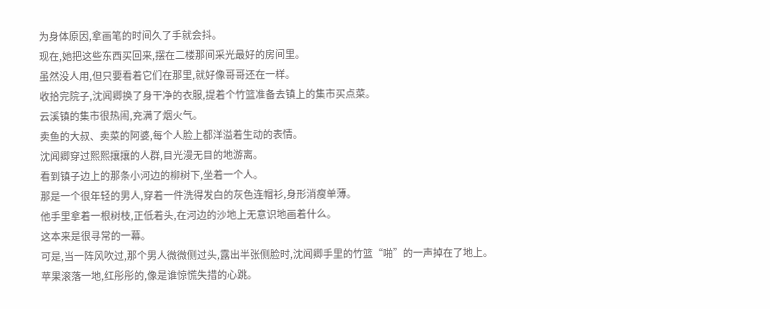为身体原因,拿画笔的时间久了手就会抖。
现在,她把这些东西买回来,摆在二楼那间采光最好的房间里。
虽然没人用,但只要看着它们在那里,就好像哥哥还在一样。
收拾完院子,沈闻卿换了身干净的衣服,提着个竹篮准备去镇上的集市买点菜。
云溪镇的集市很热闹,充满了烟火气。
卖鱼的大叔、卖菜的阿婆,每个人脸上都洋溢着生动的表情。
沈闻卿穿过熙熙攘攘的人群,目光漫无目的地游离。
看到镇子边上的那条小河边的柳树下,坐着一个人。
那是一个很年轻的男人,穿着一件洗得发白的灰色连帽衫,身形消瘦单薄。
他手里拿着一根树枝,正低着头,在河边的沙地上无意识地画着什么。
这本来是很寻常的一幕。
可是,当一阵风吹过,那个男人微微侧过头,露出半张侧脸时,沈闻卿手里的竹篮“啪”的一声掉在了地上。
苹果滚落一地,红彤彤的,像是谁惊慌失措的心跳。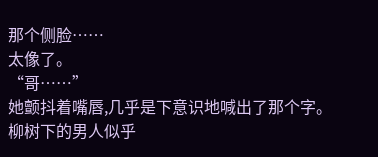那个侧脸……
太像了。
“哥……”
她颤抖着嘴唇,几乎是下意识地喊出了那个字。
柳树下的男人似乎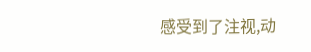感受到了注视,动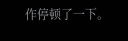作停顿了一下。